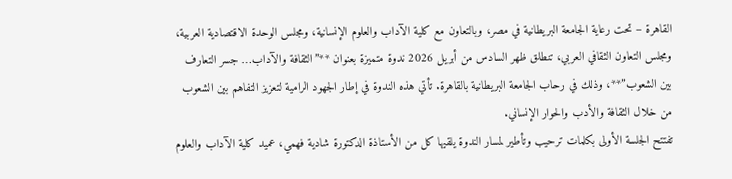القاهرة – تحت رعاية الجامعة البريطانية في مصر، وبالتعاون مع كلية الآداب والعلوم الإنسانية، ومجلس الوحدة الاقتصادية العربية، ومجلس التعاون الثقافي العربي، تنطلق ظهر السادس من أبريل 2026 ندوة متميزة بعنوان **”الثقافة والآداب… جسر التعارف بين الشعوب”**، وذلك في رحاب الجامعة البريطانية بالقاهرة. تأتي هذه الندوة في إطار الجهود الرامية لتعزيز التفاهم بين الشعوب من خلال الثقافة والأدب والحوار الإنساني.
تفتتح الجلسة الأولى بكلمات ترحيب وتأطير لمسار الندوة يلقيها كل من الأستاذة الدكتورة شادية فهمي، عميد كلية الآداب والعلوم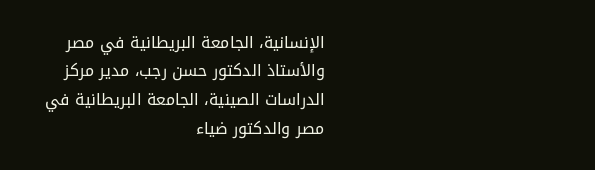الإنسانية، الجامعة البريطانية في مصر والأستاذ الدكتور حسن رجب، مدير مركز الدراسات الصينية، الجامعة البريطانية في مصر والدكتور ضياء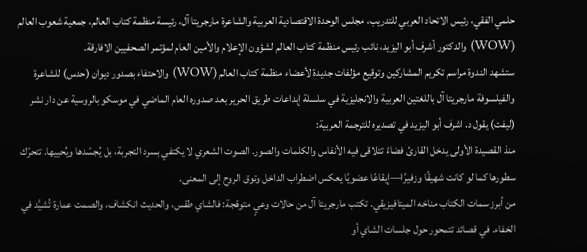حلمي الفقي، رئيس الاتحاد العربي للتدريب، مجلس الوحدة الاقتصادية العربية والشاعرة مارجريتا آل، رئيسة منظمة كتاب العالم، جمعية شعوب العالم (WOW) والدكتور أشرف أبو اليزيد، نائب رئيس منظمة كتاب العالم لشؤون الإعلام والأمين العام لمؤتمر الصحفيين الافارقة.
ستشهد الندوة مراسم تكريم المشاركين وتوقيع مؤلفات جديدة لأعضاء منظمة كتاب العالم (WOW) والاحتفاء بصدور ديوان (حدس) للشاعرة والفيلسوفة مارجريتا آل باللغتين العربية والانجليزية في سلسلة إبداعات طريق الحرير بعد صدوره العام الماضي في موسكو بالروسية عن دار نشر (ليفت) يقول د. اشرف أبو اليزيد في تصديره للترجمة العربية:
منذ القصيدة الأولى يدخل القارئ فضاءً تتلاقى فيه الأنفاس والكلمات والصور. الصوت الشعري لا يكتفي بسرد التجربة، بل يُجسّدها ويُحييها. تتحرّك سطورها كما لو كانت شهيقًا وزفيرًا—إيقاعًا عضويًا يعكس اضطراب الداخل وتوق الروح إلى المعنى.
من أبرز سمات الكتاب مناخه الميتافيزيقي. تكتب مارجريتا آل من حالات وعيٍ متوهّجة: فالشاي طقس، والحديث انكشاف، والصمت عمارة تُشيَّد في الخفاء. في قصائد تتمحور حول جلسات الشاي أو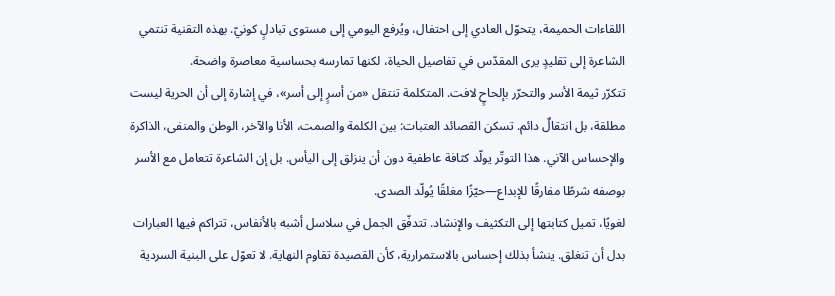اللقاءات الحميمة، يتحوّل العادي إلى احتفال، ويُرفع اليومي إلى مستوى تبادلٍ كونيّ. بهذه التقنية تنتمي الشاعرة إلى تقليدٍ يرى المقدّس في تفاصيل الحياة، لكنها تمارسه بحساسية معاصرة واضحة.
تتكرّر ثيمة الأسر والتحرّر بإلحاحٍ لافت. المتكلمة تنتقل «من أسرٍ إلى أسر»، في إشارة إلى أن الحرية ليست مطلقة، بل انتقالٌ دائم. تسكن القصائد العتبات: بين الكلمة والصمت، الأنا والآخر، الوطن والمنفى، الذاكرة والإحساس الآني. هذا التوتّر يولّد كثافة عاطفية دون أن ينزلق إلى اليأس. بل إن الشاعرة تتعامل مع الأسر بوصفه شرطًا مفارقًا للإبداع—حيّزًا مغلقًا يُولّد الصدى.
لغويًا، تميل كتابتها إلى التكثيف والإنشاد. تتدفّق الجمل في سلاسل أشبه بالأنفاس، تتراكم فيها العبارات بدل أن تنغلق. ينشأ بذلك إحساس بالاستمرارية، كأن القصيدة تقاوم النهاية. لا تعوّل على البنية السردية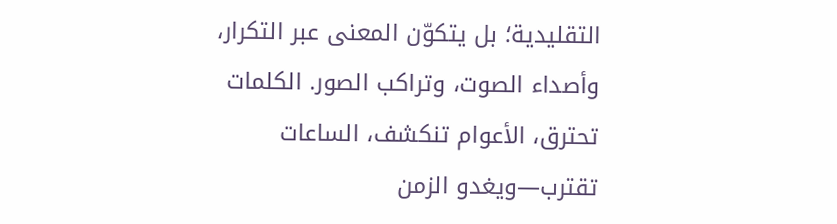التقليدية؛ بل يتكوّن المعنى عبر التكرار، وأصداء الصوت، وتراكب الصور. الكلمات تحترق، الأعوام تنكشف، الساعات تقترب—ويغدو الزمن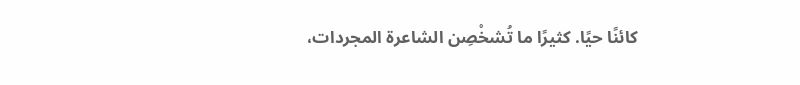كائنًا حيًا. كثيرًا ما تُشخْصِن الشاعرة المجردات،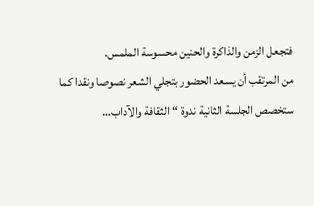فتجعل الزمن والذاكرة والحنين محسوسة الملمس.
من المرتقب أن يسعد الحضور بتجلي الشعر نصوصا ونقدا كما ستخصص الجلسة الثانية ندوة “الثقافة والآداب…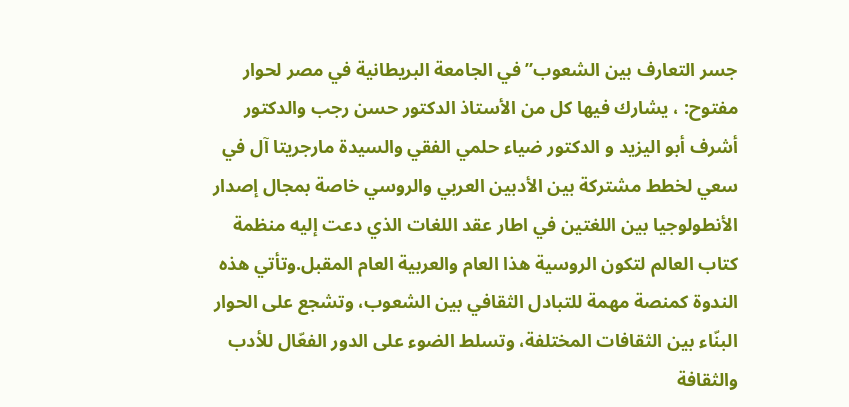جسر التعارف بين الشعوب” في الجامعة البريطانية في مصر لحوار مفتوح: ، يشارك فيها كل من الأستاذ الدكتور حسن رجب والدكتور أشرف أبو اليزيد و الدكتور ضياء حلمي الفقي والسيدة مارجريتا آل في سعي لخطط مشتركة بين الأدبين العربي والروسي خاصة بمجال إصدار الأنطولوجيا بين اللغتين في اطار عقد اللغات الذي دعت إليه منظمة كتاب العالم لتكون الروسية هذا العام والعربية العام المقبل.وتأتي هذه الندوة كمنصة مهمة للتبادل الثقافي بين الشعوب، وتشجع على الحوار البنّاء بين الثقافات المختلفة، وتسلط الضوء على الدور الفعّال للأدب والثقافة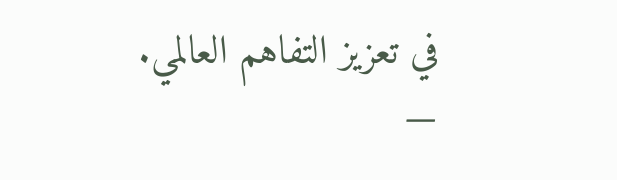في تعزيز التفاهم العالمي.
—